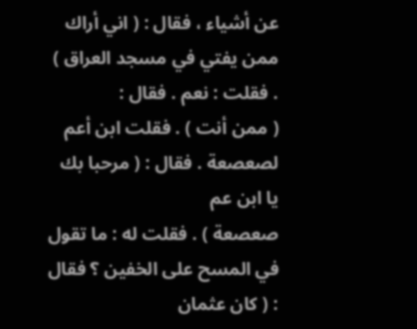عن أشياء ، فقال : ( اني أراك ممن يفتي في مسجد العراق ) . فقلت : نعم . فقال :
( ممن أنت ) . فقلت ابن أعم لصعصعة . فقال : ( مرحبا بك يا ابن عم
صعصعة ) . فقلت له : ما تقول في المسح على الخفين ؟ فقال : ( كان عثمان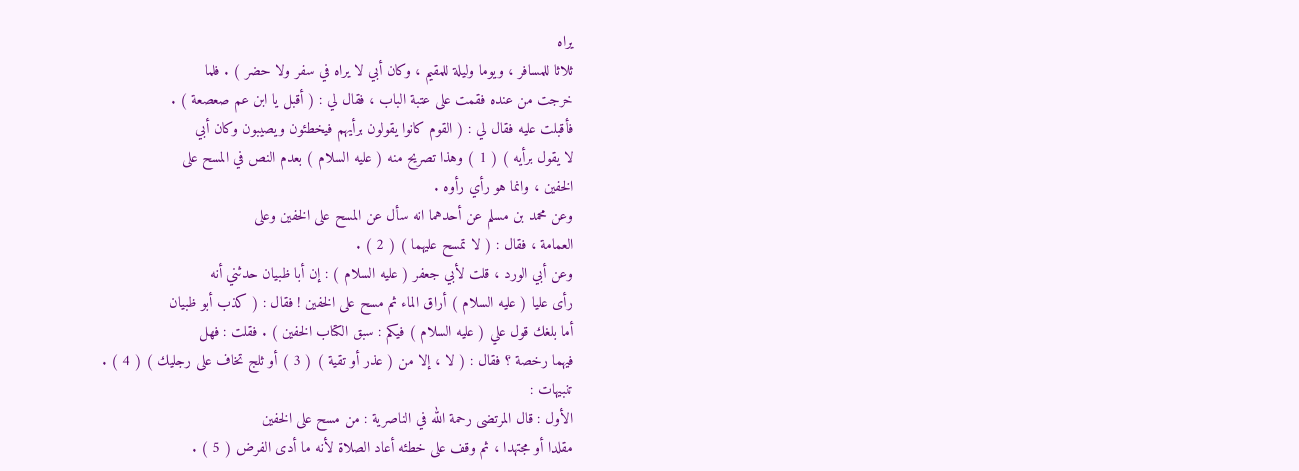يراه
ثلاثا للمسافر ، ويوما وليلة للمقيم ، وكان أبي لا يراه في سفر ولا حضر ) . فلما
خرجت من عنده فقمت على عتبة الباب ، فقال لي : ( أقبل يا ابن عم صعصعة ) .
فأقبلت عليه فقال لي : ( القوم كانوا يقولون برأيهم فيخطئون ويصيبون وكان أبي
لا يقول برأيه ) ( 1 ) وهذا تصريح منه ( عليه السلام ) بعدم النص في المسح على
الخفين ، وانما هو رأي رأوه .
وعن محمد بن مسلم عن أحدهما انه سأل عن المسح على الخفين وعلى
العمامة ، فقال : ( لا تمسح عليهما ) ( 2 ) .
وعن أبي الورد ، قلت لأبي جعفر ( عليه السلام ) : إن أبا ظبيان حدثني أنه
رأى عليا ( عليه السلام ) أراق الماء ثم مسح على الخفين ! فقال : ( كذب أبو ظبيان
أما بلغك قول علي ( عليه السلام ) فيكم : سبق الكتاب الخفين ) . فقلت : فهل
فيهما رخصة ؟ فقال : ( لا ، إلا من ( عذر أو تقية ) ( 3 ) أو ثلج تخاف على رجليك ) ( 4 ) .
تنبيهات :
الأول : قال المرتضى رحمة الله في الناصرية : من مسح على الخفين
مقلدا أو مجتهدا ، ثم وقف على خطئه أعاد الصلاة لأنه ما أدى الفرض ( 5 ) .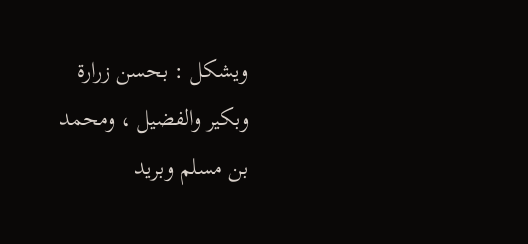ويشكل : بحسن زرارة وبكير والفضيل ، ومحمد بن مسلم وبريد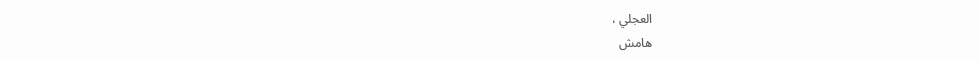العجلي ،
هامش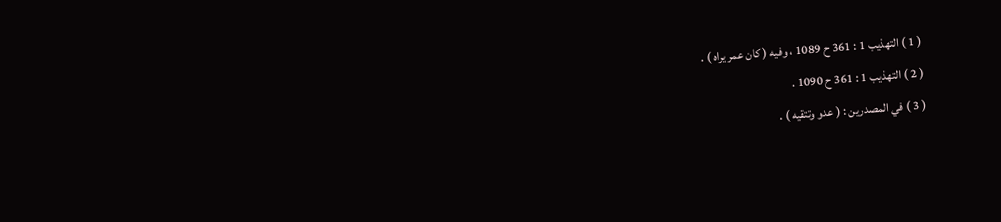( 1 ) التهذيب 1 : 361 ح 1089 ، وفيه ( كان عمر يراه ) .
( 2 ) التهذيب 1 : 361 ح 1090 .
( 3 ) في المصدرين : ( عدو وتتقيه ) .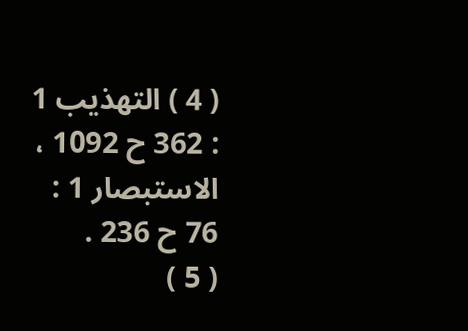( 4 ) التهذيب 1 : 362 ح 1092 ، الاستبصار 1 : 76 ح 236 .
( 5 )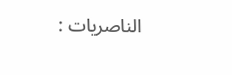الناصريات :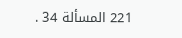221 المسألة 34 .